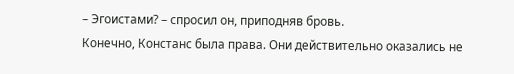– Эгоистами? – спросил он, приподняв бровь.
Конечно, Констанс была права. Они действительно оказались не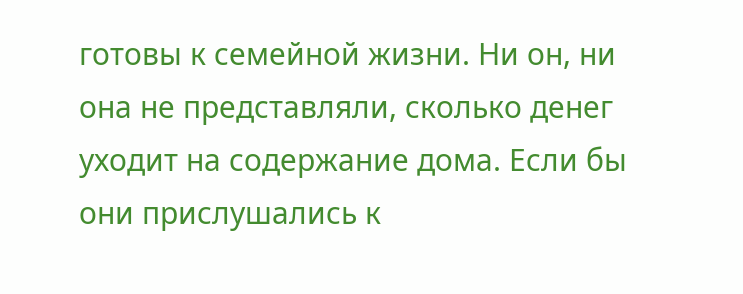готовы к семейной жизни. Ни он, ни она не представляли, сколько денег уходит на содержание дома. Если бы они прислушались к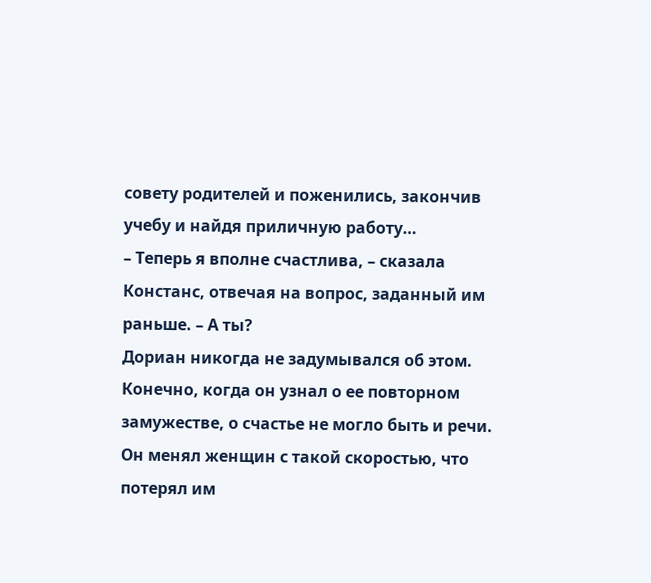совету родителей и поженились, закончив учебу и найдя приличную работу…
– Теперь я вполне счастлива, – сказала Констанс, отвечая на вопрос, заданный им раньше. – А ты?
Дориан никогда не задумывался об этом. Конечно, когда он узнал о ее повторном замужестве, о счастье не могло быть и речи. Он менял женщин с такой скоростью, что потерял им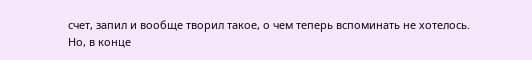счет, запил и вообще творил такое, о чем теперь вспоминать не хотелось.
Но, в конце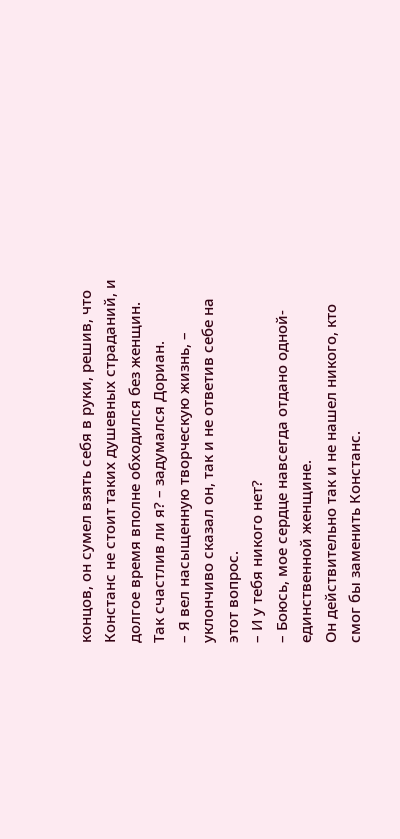концов, он сумел взять себя в руки, решив, что Констанс не стоит таких душевных страданий, и долгое время вполне обходился без женщин.
Так счастлив ли я? – задумался Дориан.
– Я вел насыщенную творческую жизнь, – уклончиво сказал он, так и не ответив себе на этот вопрос.
– И у тебя никого нет?
– Боюсь, мое сердце навсегда отдано одной-единственной женщине.
Он действительно так и не нашел никого, кто смог бы заменить Констанс.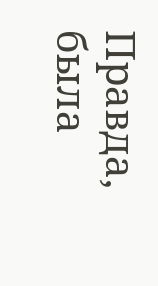Правда, была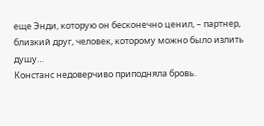еще Энди, которую он бесконечно ценил, – партнер, близкий друг, человек, которому можно было излить душу…
Констанс недоверчиво приподняла бровь.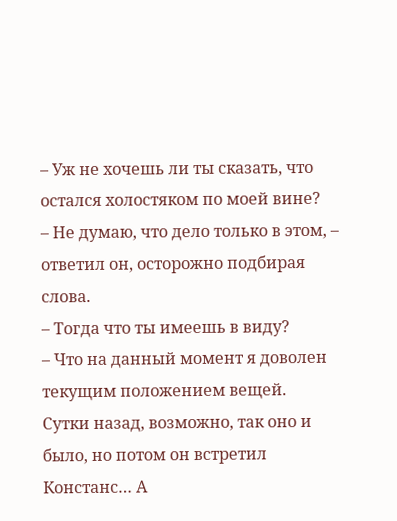– Уж не хочешь ли ты сказать, что остался холостяком по моей вине?
– Не думаю, что дело только в этом, – ответил он, осторожно подбирая слова.
– Тогда что ты имеешь в виду?
– Что на данный момент я доволен текущим положением вещей.
Сутки назад, возможно, так оно и было, но потом он встретил Констанс… А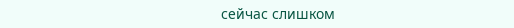сейчас слишком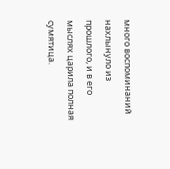много воспоминаний нахлынуло из прошлого, и в его мыслях царила полная сумятица.